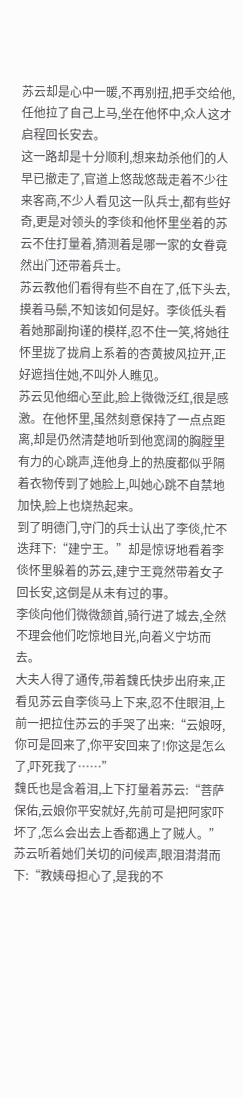苏云却是心中一暖,不再别扭,把手交给他,任他拉了自己上马,坐在他怀中,众人这才启程回长安去。
这一路却是十分顺利,想来劫杀他们的人早已撤走了,官道上悠哉悠哉走着不少往来客商,不少人看见这一队兵士,都有些好奇,更是对领头的李倓和他怀里坐着的苏云不住打量着,猜测着是哪一家的女眷竟然出门还带着兵士。
苏云教他们看得有些不自在了,低下头去,摸着马鬃,不知该如何是好。李倓低头看着她那副拘谨的模样,忍不住一笑,将她往怀里拢了拢肩上系着的杏黄披风拉开,正好遮挡住她,不叫外人瞧见。
苏云见他细心至此,脸上微微泛红,很是感激。在他怀里,虽然刻意保持了一点点距离,却是仍然清楚地听到他宽阔的胸膛里有力的心跳声,连他身上的热度都似乎隔着衣物传到了她脸上,叫她心跳不自禁地加快,脸上也烧热起来。
到了明德门,守门的兵士认出了李倓,忙不迭拜下:“建宁王。”却是惊讶地看着李倓怀里躲着的苏云,建宁王竟然带着女子回长安,这倒是从未有过的事。
李倓向他们微微颔首,骑行进了城去,全然不理会他们吃惊地目光,向着义宁坊而去。
大夫人得了通传,带着魏氏快步出府来,正看见苏云自李倓马上下来,忍不住眼泪,上前一把拉住苏云的手哭了出来:“云娘呀,你可是回来了,你平安回来了!你这是怎么了,吓死我了……”
魏氏也是含着泪,上下打量着苏云:“菩萨保佑,云娘你平安就好,先前可是把阿家吓坏了,怎么会出去上香都遇上了贼人。”
苏云听着她们关切的问候声,眼泪潸潸而下:“教姨母担心了,是我的不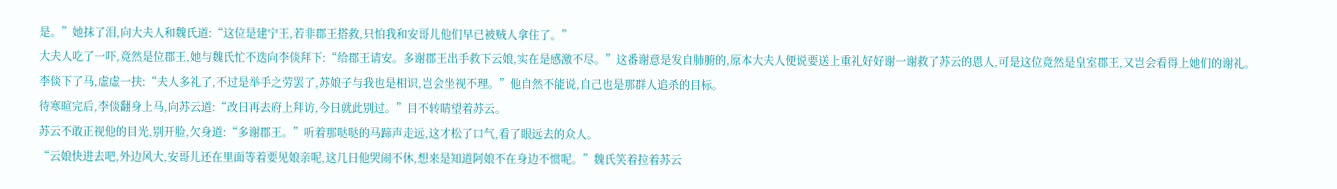是。”她抹了泪,向大夫人和魏氏道:“这位是建宁王,若非郡王搭救,只怕我和安哥儿他们早已被贼人拿住了。”
大夫人吃了一吓,竟然是位郡王,她与魏氏忙不迭向李倓拜下:“给郡王请安。多谢郡王出手救下云娘,实在是感激不尽。”这番谢意是发自肺腑的,原本大夫人便说要送上重礼好好谢一谢救了苏云的恩人,可是这位竟然是皇室郡王,又岂会看得上她们的谢礼。
李倓下了马,虚虚一扶:“夫人多礼了,不过是举手之劳罢了,苏娘子与我也是相识,岂会坐视不理。”他自然不能说,自己也是那群人追杀的目标。
待寒暄完后,李倓翻身上马,向苏云道:“改日再去府上拜访,今日就此别过。”目不转睛望着苏云。
苏云不敢正视他的目光,别开脸,欠身道:“多谢郡王。”听着那哒哒的马蹄声走远,这才松了口气,看了眼远去的众人。
“云娘快进去吧,外边风大,安哥儿还在里面等着要见娘亲呢,这几日他哭闹不休,想来是知道阿娘不在身边不惯呢。”魏氏笑着拉着苏云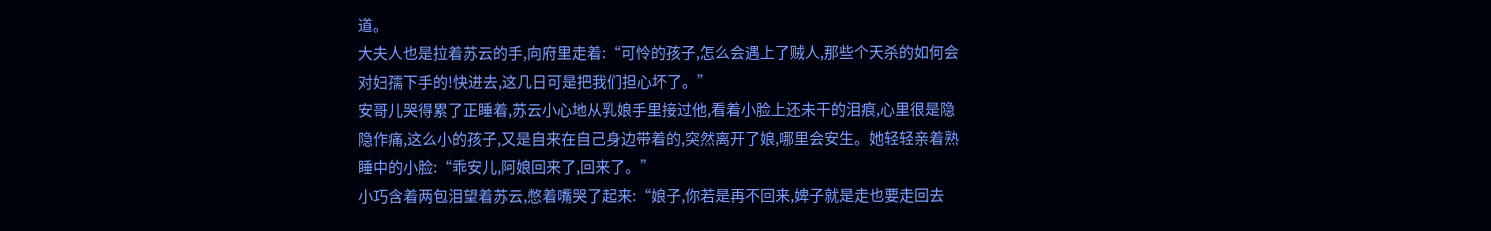道。
大夫人也是拉着苏云的手,向府里走着:“可怜的孩子,怎么会遇上了贼人,那些个天杀的如何会对妇孺下手的!快进去,这几日可是把我们担心坏了。”
安哥儿哭得累了正睡着,苏云小心地从乳娘手里接过他,看着小脸上还未干的泪痕,心里很是隐隐作痛,这么小的孩子,又是自来在自己身边带着的,突然离开了娘,哪里会安生。她轻轻亲着熟睡中的小脸:“乖安儿,阿娘回来了,回来了。”
小巧含着两包泪望着苏云,憋着嘴哭了起来:“娘子,你若是再不回来,婢子就是走也要走回去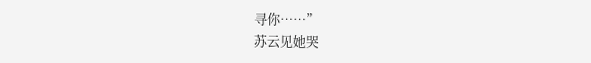寻你……”
苏云见她哭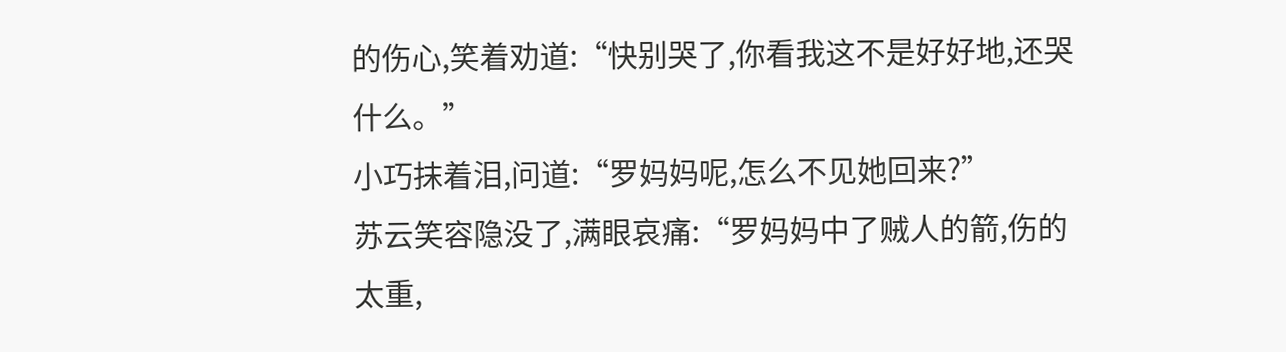的伤心,笑着劝道:“快别哭了,你看我这不是好好地,还哭什么。”
小巧抹着泪,问道:“罗妈妈呢,怎么不见她回来?”
苏云笑容隐没了,满眼哀痛:“罗妈妈中了贼人的箭,伤的太重,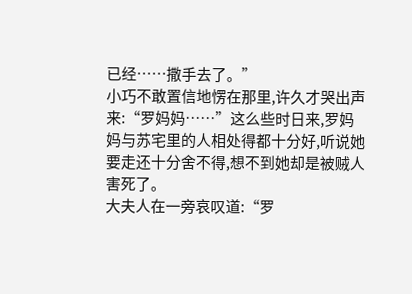已经……撒手去了。”
小巧不敢置信地愣在那里,许久才哭出声来:“罗妈妈……”这么些时日来,罗妈妈与苏宅里的人相处得都十分好,听说她要走还十分舍不得,想不到她却是被贼人害死了。
大夫人在一旁哀叹道:“罗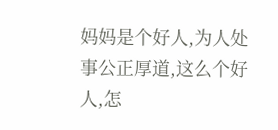妈妈是个好人,为人处事公正厚道,这么个好人,怎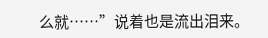么就……”说着也是流出泪来。